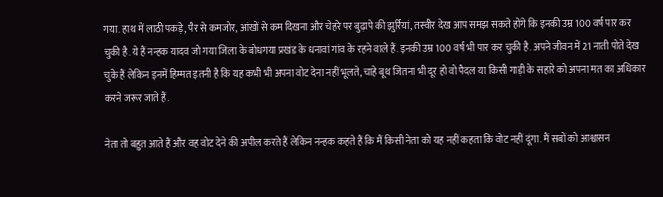गया. हाथ में लाठी पकड़े, पैर से कमजोर, आंखों से कम दिखना और चेहरे पर बुढ़ापे की झुर्रियां, तस्वीर देख आप समझ सकते होंगे कि इनकी उम्र 100 वर्ष पार कर चुकी है. ये हैं नन्हक यादव जो गया जिला के बोधगया प्रखंड के धनावां गांव के रहने वाले हैं. इनकी उम्र 100 वर्ष भी पार कर चुकी है. अपने जीवन में 21 नाती पोते देख चुके हैं लेकिन इनमें हिम्मत इतनी है कि यह कभी भी अपना वोट देना नहीं भूलते, चाहे बूथ जितना भी दूर हो वो पैदल या किसी गाड़ी के सहारे को अपना मत का अधिकार करने जरूर जाते हैं.

नेता तो बहुत आते हैं और वह वोट देने की अपील करते हैं लेकिन नन्हक कहते हैं कि मैं किसी नेता को यह नहीं कहता कि वोट नहीं दूंगा. मैं सबों को आश्वासन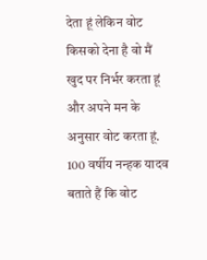देता हूं लेकिन वोट किसको देना है वो मैं खुद पर निर्भर करता हूं और अपने मन के अनुसार वोट करता हूं. 100 वर्षीय नन्हक यादव बताते हैं कि वोट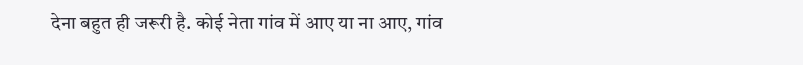देना बहुत ही जरूरी है. कोई नेता गांव में आए या ना आए, गांव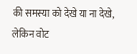की समस्या को देखे या ना देखे, लेकिन वोट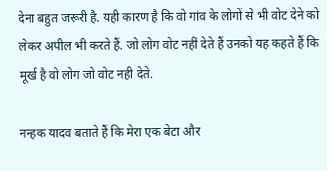देना बहुत जरूरी है. यही कारण है कि वो गांव के लोगों से भी वोट देने को लेकर अपील भी करते हैं. जो लोग वोट नहीं देते हैं उनको यह कहते हैं कि मूर्ख है वो लोग जो वोट नही देते.

नन्हक यादव बताते हैं कि मेरा एक बेटा और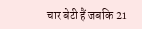चार बेटी हैं जबकि 21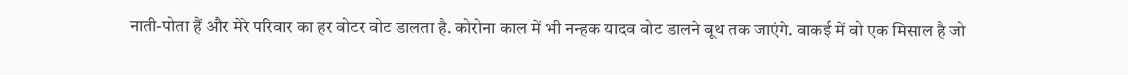नाती-पोता हैं और मेरे परिवार का हर वोटर वोट डालता है. कोरोना काल में भी नन्हक यादव वोट डालने बूथ तक जाएंगे. वाकई में वो एक मिसाल है जो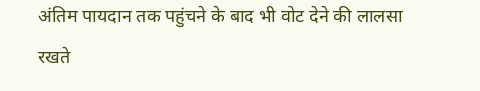अंतिम पायदान तक पहुंचने के बाद भी वोट देने की लालसा रखते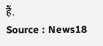हैं.
Source : News18